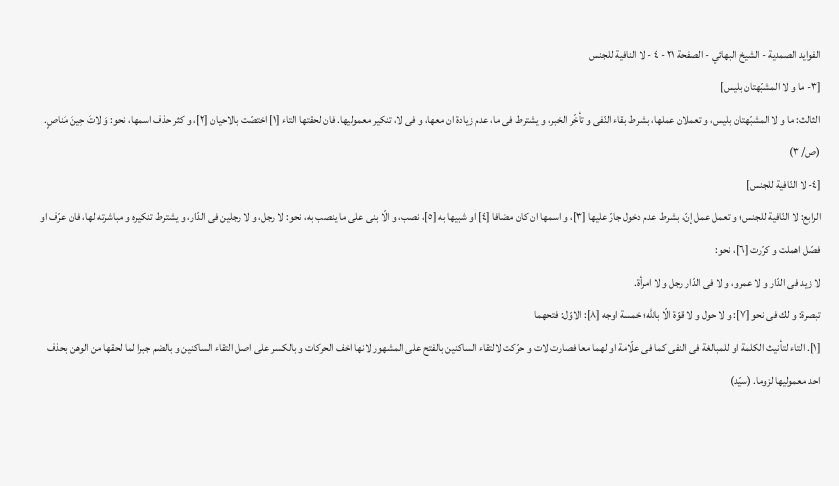الفوايد الصمدية - الشیخ البهائي - الصفحة ٢١ - ٤ - لا النافية للجنس
[٣- ما و لا المشبّهتان بليس]
الثالث: ما و لا المشبّهتان بليس، و تعملان عملها، بشرط بقاء النّفى و تأخّر الخبر، و يشترط فى ما، عدم زيادة ان معها، و فى لا، تنكير معموليها. فان لحقتها التاء [١] اختصّت بالاحيان [٢]، و كثر حذف اسمها، نحو: وَ لاتَ حِينَ مَناصٍ. (ص/ ٣)
[٤- لا النّافية للجنس]
الرابع: لا النّافية للجنس؛ و تعمل عمل إنّ، بشرط عدم دخول جارّ عليها [٣]، و اسمها ان كان مضافا [٤] او شبيها به [٥]، نصب، و الّا بنى على ما ينصب به، نحو: لا رجل، و لا رجلين فى الدّار، و يشترط تنكيره و مباشرته لها، فان عرّف او فصّل اهملت و كرّرت [٦]، نحو:
لا زيد فى الدّار و لا عمرو، و لا فى الدّار رجل و لا امرأة.
تبصرة: و لك فى نحو [٧]: و لا حول و لا قوّة الّا باللّه؛ خمسة اوجه [٨]: الاوّل: فتحهما
[١]. التاء لتأنيث الكلمة او للمبالغة فى النفى كما فى علّامة او لهما معا فصارت لات و حرّكت لالتقاء الساكنين بالفتح على المشهور لانها اخف الحركات و بالكسر على اصل التقاء الساكنين و بالضم جبرا لما لحقها من الوهن بحذف احد معموليها لزوما. (سيّد)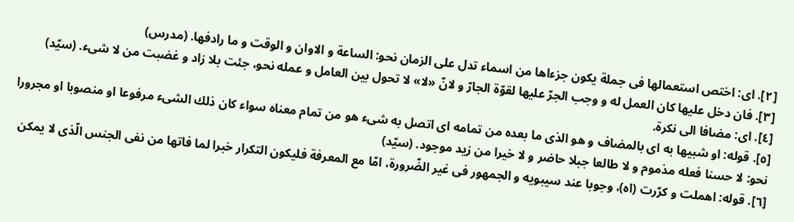[٢]. اى: اختص استعمالها فى جملة يكون جزءاها من اسماء تدل على الزمان نحو: الساعة و الاوان و الوقت و ما رادفها. (مدرس)
[٣]. فان دخل عليها كان العمل له و وجب الجرّ عليها لقوّة الجارّ و لانّ «لا» لا تحول بين العامل و عمله نحو، جئت بلا زاد و غضبت من لا شىء. (سيّد)
[٤]. اى: مضافا الى نكرة.
[٥]. قوله: او شبيها به اى بالمضاف و هو الذى ما بعده من تمامه اى اتصل به شىء هو من تمام معناه سواء كان ذلك الشىء مرفوعا او منصوبا او مجرورا نحو: لا حسنا فعله مذموم و لا طالعا جبلا حاضر و لا خيرا من زيد موجود. (سيّد)
[٦]. قوله: اهملت و كرّرت (اه)، وجوبا عند سيبويه و الجمهور فى غير الضّرورة، امّا مع المعرفة فليكون التكرار خبرا لما فاتها من نفى الجنس الّذى لا يمكن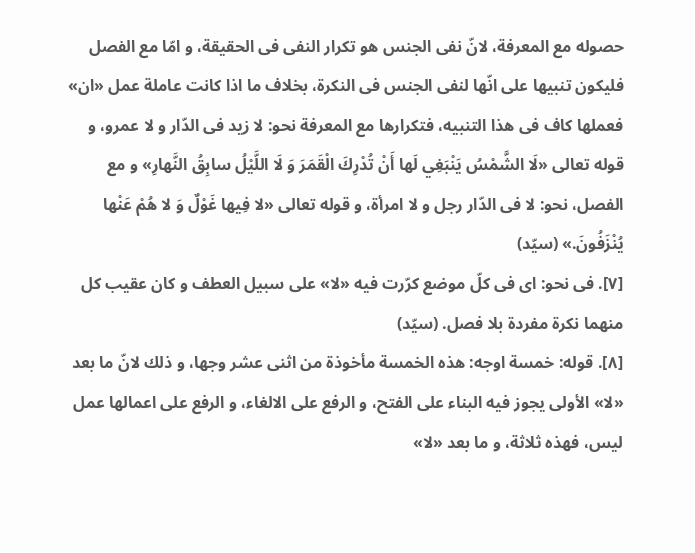حصوله مع المعرفة، لانّ نفى الجنس هو تكرار النفى فى الحقيقة، و امّا مع الفصل فليكون تنبيها على انّها لنفى الجنس فى النكرة، بخلاف ما اذا كانت عاملة عمل «ان» فعملها كاف فى هذا التنبيه، فتكرارها مع المعرفة نحو: لا زيد فى الدّار و لا عمرو، و قوله تعالى «لَا الشَّمْسُ يَنْبَغِي لَها أَنْ تُدْرِكَ الْقَمَرَ وَ لَا اللَّيْلُ سابِقُ النَّهارِ» و مع الفصل، نحو: لا فى الدّار رجل و لا امرأة، و قوله تعالى «لا فِيها غَوْلٌ وَ لا هُمْ عَنْها يُنْزَفُونَ.» (سيّد)
[٧]. فى نحو: اى فى كلّ موضع كرّرت فيه «لا» على سبيل العطف و كان عقيب كل منهما نكرة مفردة بلا فصل. (سيّد)
[٨]. قوله: خمسة اوجه: هذه الخمسة مأخوذة من اثنى عشر وجها، و ذلك لانّ ما بعد «لا» الأولى يجوز فيه البناء على الفتح، و الرفع على الالغاء، و الرفع على اعمالها عمل ليس، فهذه ثلاثة، و ما بعد «لا»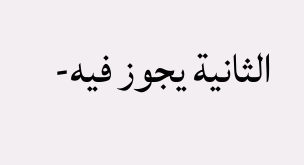الثانية يجوز فيه-